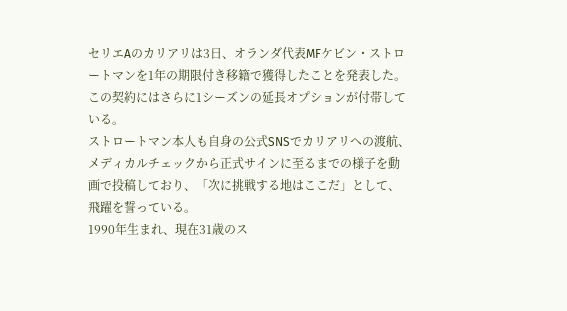セリエAのカリアリは3日、オランダ代表MFケビン・ストロートマンを1年の期限付き移籍で獲得したことを発表した。この契約にはさらに1シーズンの延長オプションが付帯している。
ストロートマン本人も自身の公式SNSでカリアリへの渡航、メディカルチェックから正式サインに至るまでの様子を動画で投稿しており、「次に挑戦する地はここだ」として、飛躍を誓っている。
1990年生まれ、現在31歳のス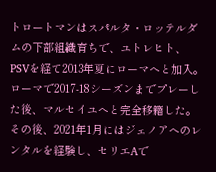トロートマンはスパルタ・ロッテルダムの下部組織育ちで、ユトレヒト、PSVを経て2013年夏にローマへと加入。ローマで2017-18シーズンまでプレーした後、マルセイユへと完全移籍した。その後、2021年1月にはジェノアへのレンタルを経験し、セリエAで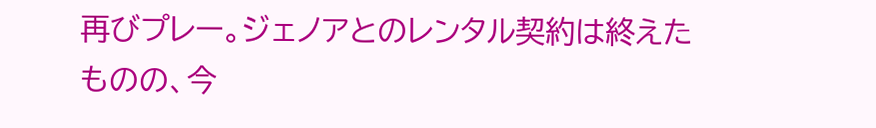再びプレー。ジェノアとのレンタル契約は終えたものの、今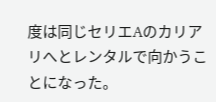度は同じセリエAのカリアリへとレンタルで向かうことになった。